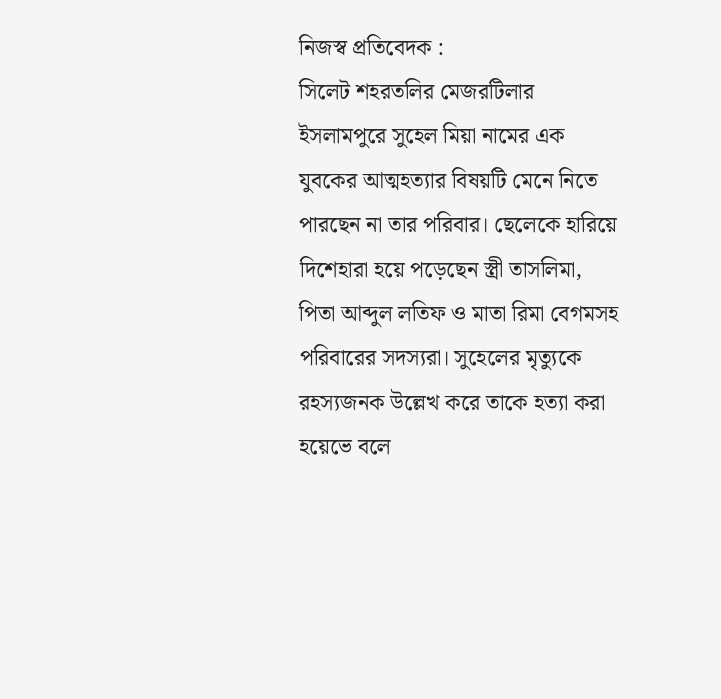নিজস্ব প্রতিবেদক :
সিলেট শহরতলির মেজরটিলার ইসলামপুরে সুহেল মিয়া নামের এক যুবকের আত্মহত্যার বিষয়টি মেনে নিতে পারছেন না তার পরিবার। ছেলেকে হারিয়ে দিশেহারা হয়ে পড়েছেন স্ত্রী তাসলিমা, পিতা আব্দুল লতিফ ও মাতা রিমা বেগমসহ পরিবারের সদস্যরা। সুহেলের মৃত্যুকে রহস্যজনক উল্লেখ করে তাকে হত্যা করা হয়েভে বলে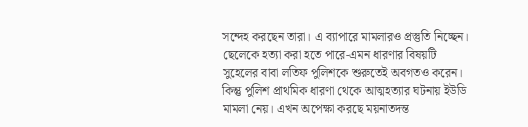সন্দেহ করছেন তারা। এ ব্যাপারে মামলারও প্রস্তুতি নিচ্ছেন।
ছেলেকে হত্যা করা হতে পারে-এমন ধারণার বিষয়টি সুহেলের বাবা লতিফ পুলিশকে শুরুতেই অবগতও করেন। কিন্তু পুলিশ প্রাথমিক ধারণা থেকে আত্মহত্যার ঘটনায় ইউডি মামলা নেয়। এখন অপেক্ষা করছে ময়নাতদন্ত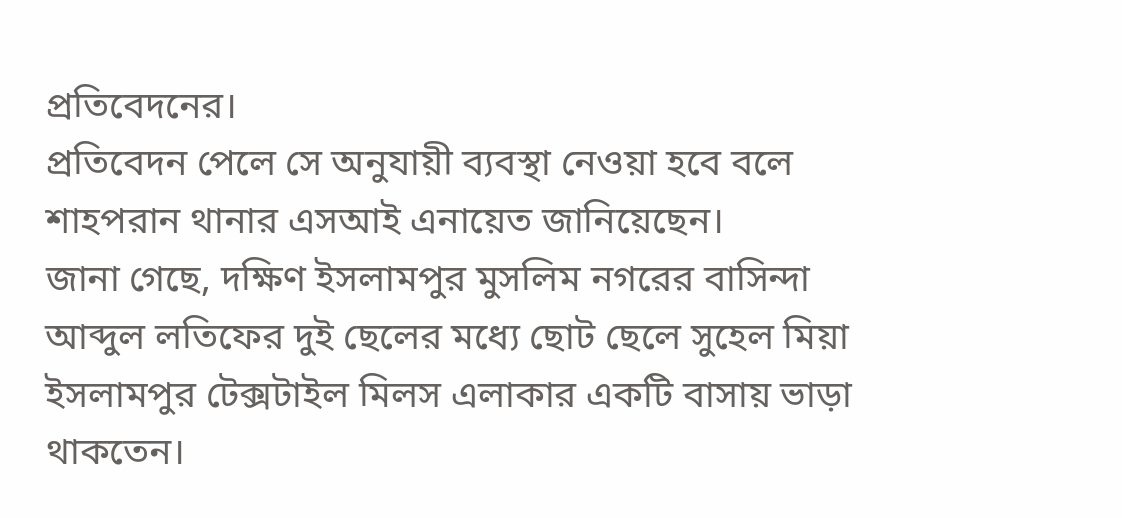প্রতিবেদনের।
প্রতিবেদন পেলে সে অনুযায়ী ব্যবস্থা নেওয়া হবে বলে শাহপরান থানার এসআই এনায়েত জানিয়েছেন।
জানা গেছে, দক্ষিণ ইসলামপুর মুসলিম নগরের বাসিন্দা আব্দুল লতিফের দুই ছেলের মধ্যে ছোট ছেলে সুহেল মিয়া ইসলামপুর টেক্সটাইল মিলস এলাকার একটি বাসায় ভাড়া থাকতেন।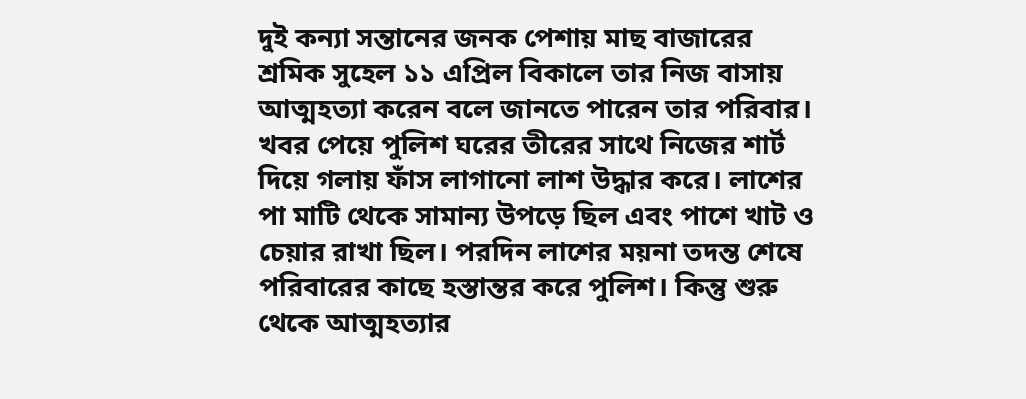দুই কন্যা সন্তানের জনক পেশায় মাছ বাজারের শ্রমিক সুহেল ১১ এপ্রিল বিকালে তার নিজ বাসায় আত্মহত্যা করেন বলে জানতে পারেন তার পরিবার। খবর পেয়ে পুলিশ ঘরের তীরের সাথে নিজের শার্ট দিয়ে গলায় ফাঁস লাগানো লাশ উদ্ধার করে। লাশের পা মাটি থেকে সামান্য উপড়ে ছিল এবং পাশে খাট ও চেয়ার রাখা ছিল। পরদিন লাশের ময়না তদন্ত শেষে পরিবারের কাছে হস্তান্তর করে পুলিশ। কিন্তু শুরু থেকে আত্মহত্যার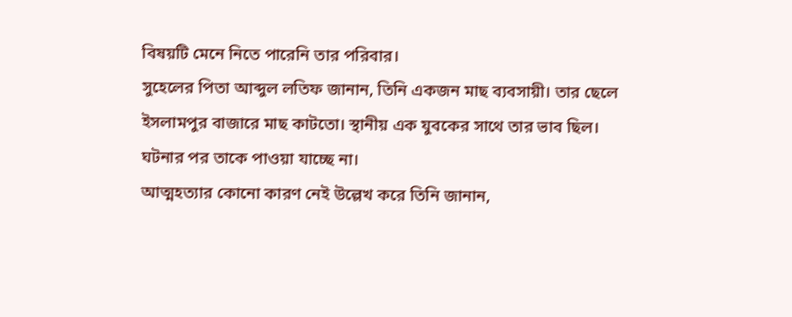বিষয়টি মেনে নিতে পারেনি তার পরিবার।
সুহেলের পিতা আব্দুল লতিফ জানান, তিনি একজন মাছ ব্যবসায়ী। তার ছেলে ইসলামপুর বাজারে মাছ কাটতো। স্থানীয় এক যুবকের সাথে তার ভাব ছিল। ঘটনার পর তাকে পাওয়া যাচ্ছে না।
আত্মহত্যার কোনো কারণ নেই উল্লেখ করে তিনি জানান,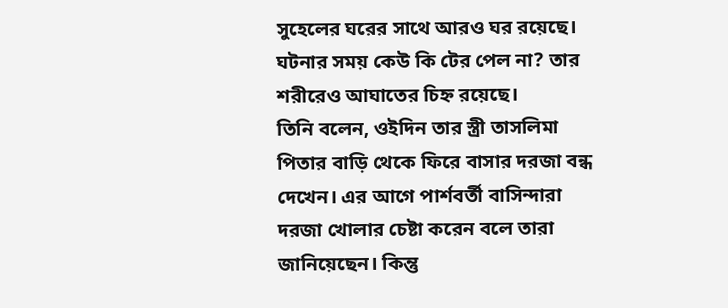সুহেলের ঘরের সাথে আরও ঘর রয়েছে। ঘটনার সময় কেউ কি টের পেল না? তার শরীরেও আঘাতের চিহ্ন রয়েছে।
তিনি বলেন, ওইদিন তার স্ত্রী তাসলিমা পিতার বাড়ি থেকে ফিরে বাসার দরজা বন্ধ দেখেন। এর আগে পার্শবর্তী বাসিন্দারা দরজা খোলার চেষ্টা করেন বলে তারা জানিয়েছেন। কিন্তু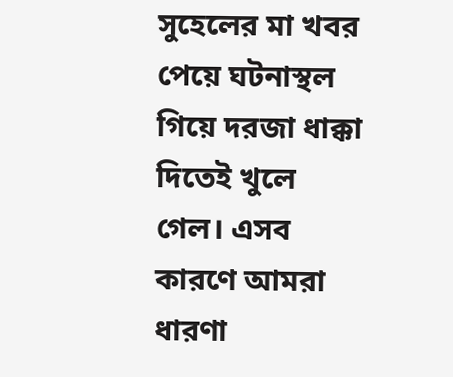সুহেলের মা খবর পেয়ে ঘটনাস্থল গিয়ে দরজা ধাক্কা দিতেই খুলে গেল। এসব কারণে আমরা ধারণা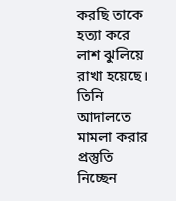করছি তাকে হত্যা করে লাশ ঝুলিয়ে রাখা হয়েছে। তিনি আদালতে মামলা করার প্রস্তুতি নিচ্ছেন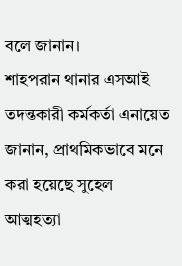বলে জানান।
শাহপরান থানার এসআই তদন্তকারী কর্মকর্তা এনায়েত জানান, প্রাথমিকভাবে মনে করা হয়েছে সুহেল আত্মহত্যা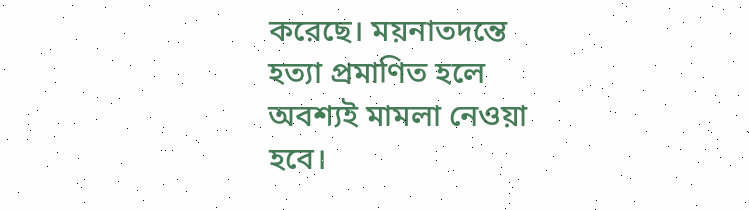করেছে। ময়নাতদন্তে হত্যা প্রমাণিত হলে অবশ্যই মামলা নেওয়া হবে।